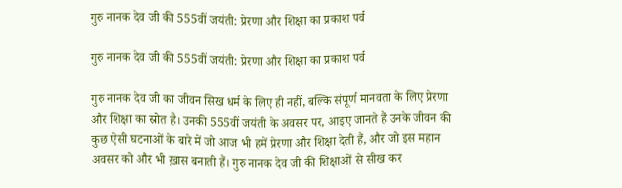गुरु नानक देव जी की 555वीं जयंती: प्रेरणा और शिक्षा का प्रकाश पर्व

गुरु नानक देव जी की 555वीं जयंती: प्रेरणा और शिक्षा का प्रकाश पर्व

गुरु नानक देव जी का जीवन सिख धर्म के लिए ही नहीं, बल्कि संपूर्ण मानवता के लिए प्रेरणा और शिक्षा का स्रोत है। उनकी 555वीं जयंती के अवसर पर, आइए जानते हैं उनके जीवन की कुछ ऐसी घटनाओं के बारे में जो आज भी हमें प्रेरणा और शिक्षा देती हैं, और जो इस महान अवसर को और भी ख़ास बनाती हैं। गुरु नानक देव जी की शिक्षाओं से सीख कर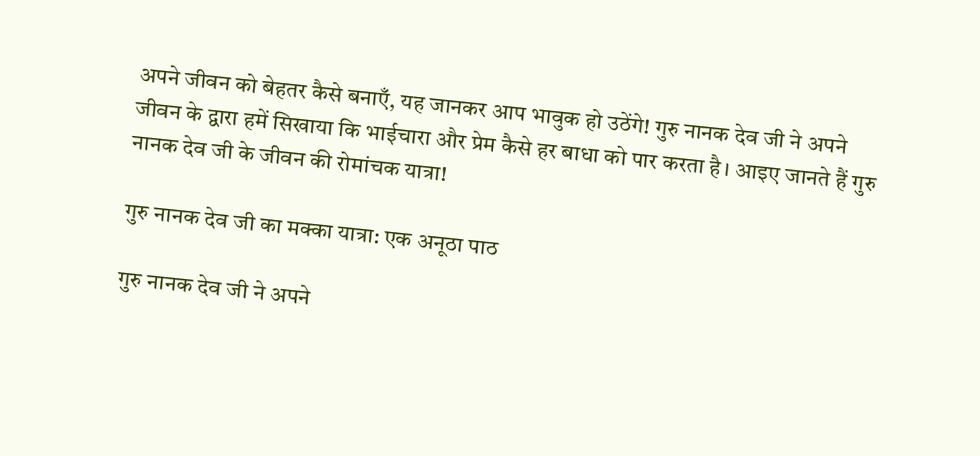अपने जीवन को बेहतर कैसे बनाएँ, यह जानकर आप भावुक हो उठेंगे! गुरु नानक देव जी ने अपने जीवन के द्वारा हमें सिखाया कि भाईचारा और प्रेम कैसे हर बाधा को पार करता है। आइए जानते हैं गुरु नानक देव जी के जीवन की रोमांचक यात्रा!

गुरु नानक देव जी का मक्का यात्रा: एक अनूठा पाठ

गुरु नानक देव जी ने अपने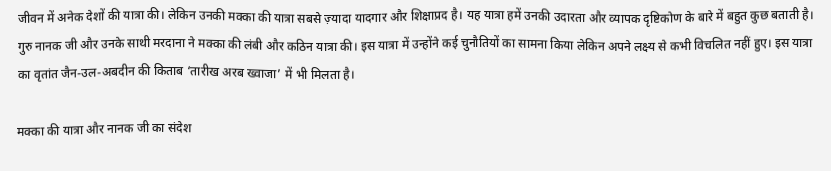जीवन में अनेक देशों की यात्रा की। लेकिन उनकी मक्का की यात्रा सबसे ज़्यादा यादगार और शिक्षाप्रद है। यह यात्रा हमें उनकी उदारता और व्यापक दृष्टिकोण के बारे में बहुत कुछ बताती है। गुरु नानक जी और उनके साथी मरदाना ने मक्का की लंबी और कठिन यात्रा की। इस यात्रा में उन्होंने कई चुनौतियों का सामना किया लेकिन अपने लक्ष्य से कभी विचलित नहीं हुए। इस यात्रा का वृतांत जैन-उल-अबदीन की किताब ‘तारीख अरब ख्वाजा’ में भी मिलता है।

मक्का की यात्रा और नानक जी का संदेश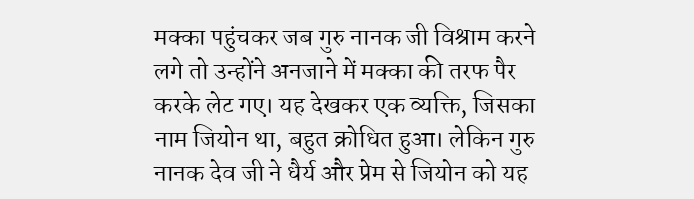मक्का पहुंचकर जब गुरु नानक जी विश्राम करने लगे तो उन्होंने अनजाने में मक्का की तरफ पैर करके लेट गए। यह देखकर एक व्यक्ति, जिसका नाम जियोन था, बहुत क्रोधित हुआ। लेकिन गुरु नानक देव जी ने धैर्य और प्रेम से जियोन को यह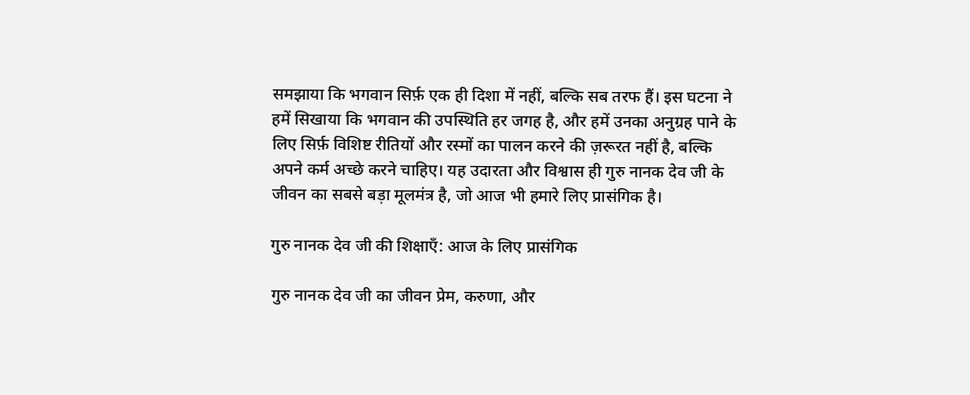समझाया कि भगवान सिर्फ़ एक ही दिशा में नहीं, बल्कि सब तरफ हैं। इस घटना ने हमें सिखाया कि भगवान की उपस्थिति हर जगह है, और हमें उनका अनुग्रह पाने के लिए सिर्फ़ विशिष्ट रीतियों और रस्मों का पालन करने की ज़रूरत नहीं है, बल्कि अपने कर्म अच्छे करने चाहिए। यह उदारता और विश्वास ही गुरु नानक देव जी के जीवन का सबसे बड़ा मूलमंत्र है, जो आज भी हमारे लिए प्रासंगिक है।

गुरु नानक देव जी की शिक्षाएँ: आज के लिए प्रासंगिक

गुरु नानक देव जी का जीवन प्रेम, करुणा, और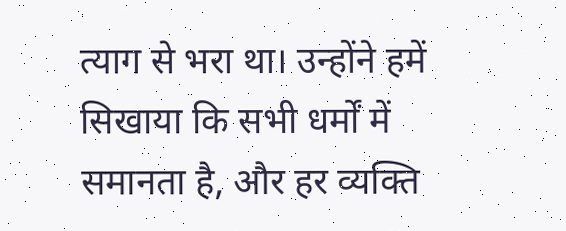त्याग से भरा था। उन्होंने हमें सिखाया कि सभी धर्मों में समानता है, और हर व्यक्ति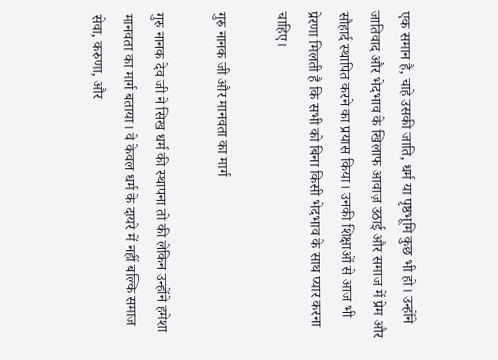एक समान है, चाहे उसकी जाति, धर्म या पृष्ठभूमि कुछ भी हो। उन्होंने जातिवाद और भेदभाव के खिलाफ आवाज़ उठाई और समाज में प्रेम और सौहार्द स्थापित करने का प्रयास किया। उनकी शिक्षाओं से आज भी प्रेरणा मिलती है कि सभी को बिना किसी भेदभाव के साथ प्यार करना चाहिए।

गुरु नानक जी और मानवता का मार्ग

गुरु नानक देव जी ने सिख धर्म की स्थापना तो की लेकिन उन्होंने हमेशा मानवता का मार्ग बताया। वे केवल धर्म के दायरे में नहीं बल्कि समाज सेवा, करुणा, और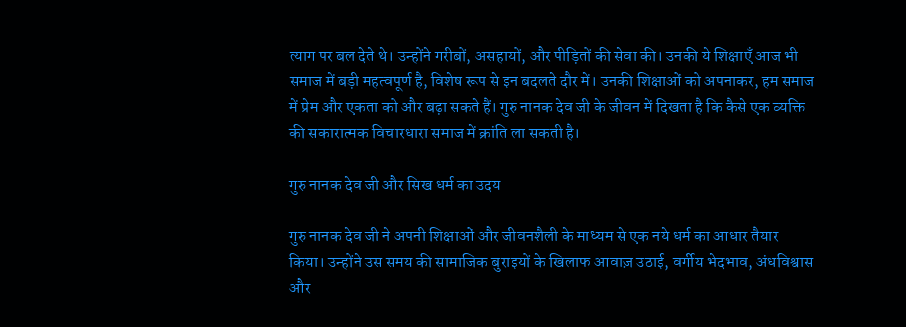त्याग पर बल देते थे। उन्होंने गरीबों, असहायों, और पीड़ितों की सेवा की। उनकी ये शिक्षाएँ आज भी समाज में बड़ी महत्वपूर्ण है, विशेष रूप से इन बदलते दौर में। उनकी शिक्षाओं को अपनाकर, हम समाज में प्रेम और एकता को और बढ़ा सकते हैं। गुरु नानक देव जी के जीवन में दिखता है कि कैसे एक व्यक्ति की सकारात्मक विचारधारा समाज में क्रांति ला सकती है।

गुरु नानक देव जी और सिख धर्म का उदय

गुरु नानक देव जी ने अपनी शिक्षाओं और जीवनशैली के माध्यम से एक नये धर्म का आधार तैयार किया। उन्होंने उस समय की सामाजिक बुराइयों के खिलाफ आवाज़ उठाई, वर्गीय भेदभाव, अंधविश्वास और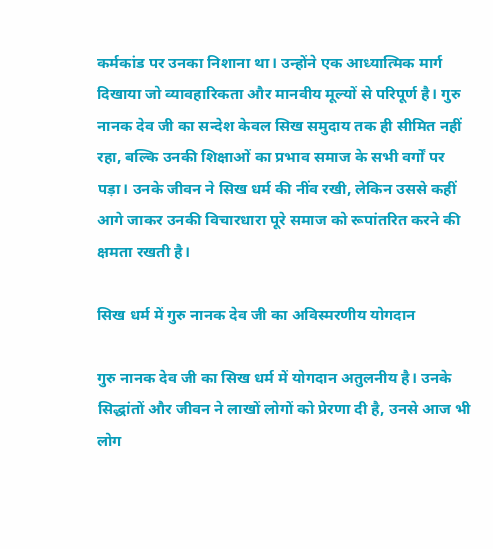कर्मकांड पर उनका निशाना था। उन्होंने एक आध्यात्मिक मार्ग दिखाया जो व्यावहारिकता और मानवीय मूल्यों से परिपूर्ण है। गुरु नानक देव जी का सन्देश केवल सिख समुदाय तक ही सीमित नहीं रहा, बल्कि उनकी शिक्षाओं का प्रभाव समाज के सभी वर्गों पर पड़ा। उनके जीवन ने सिख धर्म की नींव रखी, लेकिन उससे कहीं आगे जाकर उनकी विचारधारा पूरे समाज को रूपांतरित करने की क्षमता रखती है।

सिख धर्म में गुरु नानक देव जी का अविस्मरणीय योगदान

गुरु नानक देव जी का सिख धर्म में योगदान अतुलनीय है। उनके सिद्धांतों और जीवन ने लाखों लोगों को प्रेरणा दी है, उनसे आज भी लोग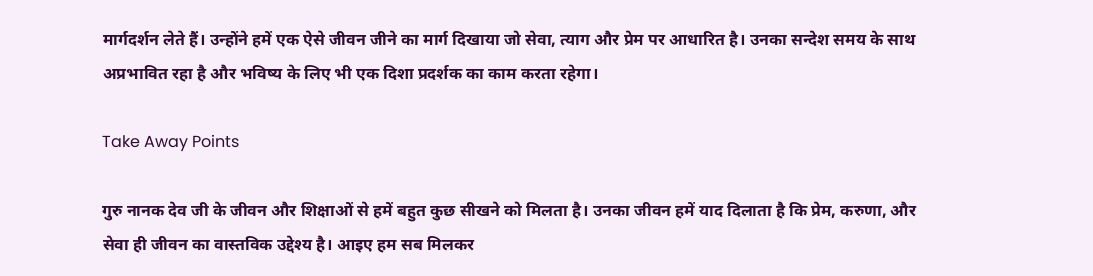मार्गदर्शन लेते हैं। उन्होंने हमें एक ऐसे जीवन जीने का मार्ग दिखाया जो सेवा, त्याग और प्रेम पर आधारित है। उनका सन्देश समय के साथ अप्रभावित रहा है और भविष्य के लिए भी एक दिशा प्रदर्शक का काम करता रहेगा।

Take Away Points

गुरु नानक देव जी के जीवन और शिक्षाओं से हमें बहुत कुछ सीखने को मिलता है। उनका जीवन हमें याद दिलाता है कि प्रेम, करुणा, और सेवा ही जीवन का वास्तविक उद्देश्य है। आइए हम सब मिलकर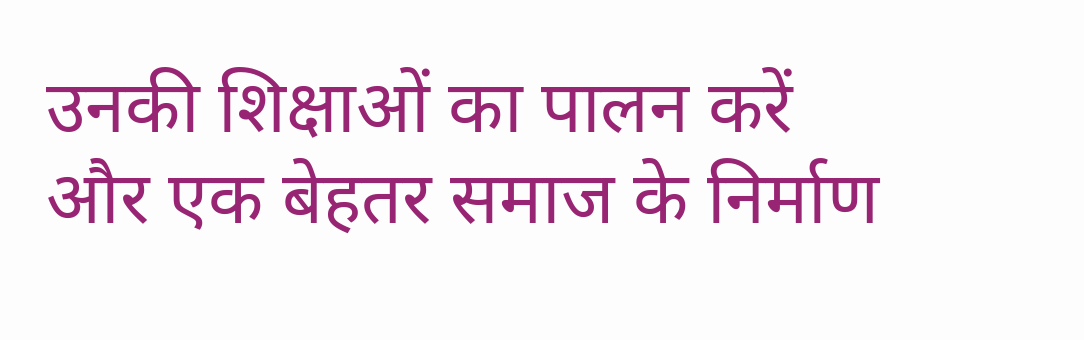उनकी शिक्षाओं का पालन करें और एक बेहतर समाज के निर्माण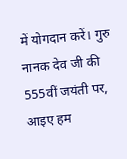में योगदान करें। गुरु नानक देव जी की 555वीं जयंती पर, आइए हम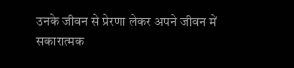उनके जीवन से प्रेरणा लेकर अपने जीवन में सकारात्मक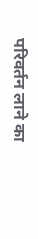परिवर्तन लाने का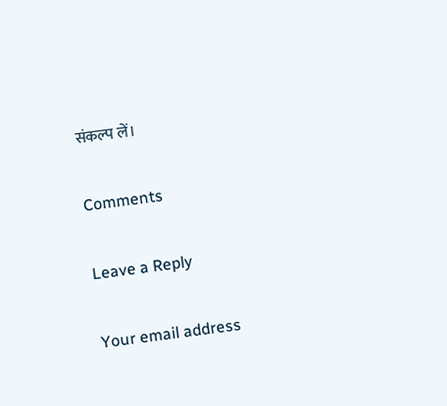संकल्प लें।

Comments

Leave a Reply

Your email address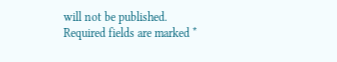will not be published. Required fields are marked *